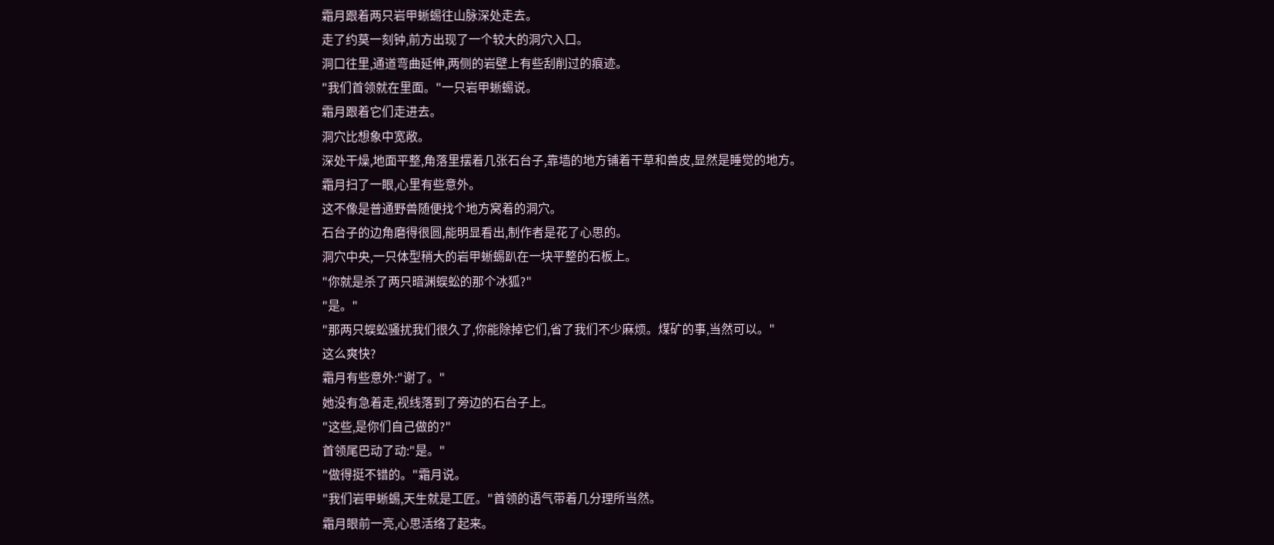霜月跟着两只岩甲蜥蜴往山脉深处走去。
走了约莫一刻钟,前方出现了一个较大的洞穴入口。
洞口往里,通道弯曲延伸,两侧的岩壁上有些刮削过的痕迹。
"我们首领就在里面。"一只岩甲蜥蜴说。
霜月跟着它们走进去。
洞穴比想象中宽敞。
深处干燥,地面平整,角落里摆着几张石台子,靠墙的地方铺着干草和兽皮,显然是睡觉的地方。
霜月扫了一眼,心里有些意外。
这不像是普通野兽随便找个地方窝着的洞穴。
石台子的边角磨得很圆,能明显看出,制作者是花了心思的。
洞穴中央,一只体型稍大的岩甲蜥蜴趴在一块平整的石板上。
"你就是杀了两只暗渊蜈蚣的那个冰狐?"
"是。"
"那两只蜈蚣骚扰我们很久了,你能除掉它们,省了我们不少麻烦。煤矿的事,当然可以。"
这么爽快?
霜月有些意外:"谢了。"
她没有急着走,视线落到了旁边的石台子上。
"这些,是你们自己做的?"
首领尾巴动了动:"是。"
"做得挺不错的。"霜月说。
"我们岩甲蜥蜴,天生就是工匠。"首领的语气带着几分理所当然。
霜月眼前一亮,心思活络了起来。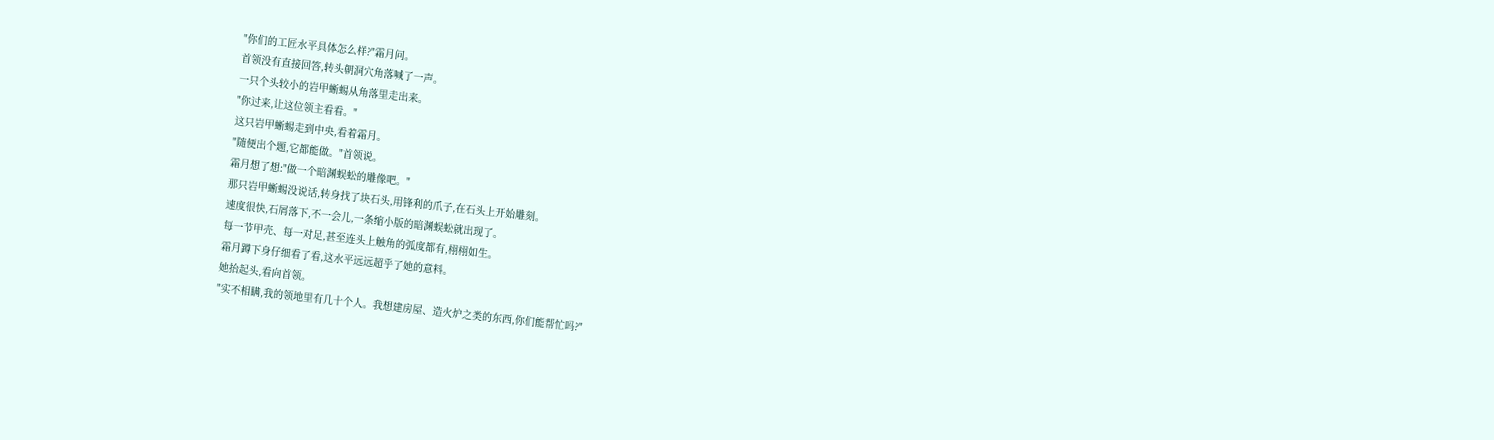"你们的工匠水平具体怎么样?"霜月问。
首领没有直接回答,转头朝洞穴角落喊了一声。
一只个头较小的岩甲蜥蜴从角落里走出来。
"你过来,让这位领主看看。"
这只岩甲蜥蜴走到中央,看着霜月。
"随便出个题,它都能做。"首领说。
霜月想了想:"做一个暗渊蜈蚣的雕像吧。"
那只岩甲蜥蜴没说话,转身找了块石头,用锋利的爪子,在石头上开始雕刻。
速度很快,石屑落下,不一会儿,一条缩小版的暗渊蜈蚣就出现了。
每一节甲壳、每一对足,甚至连头上触角的弧度都有,栩栩如生。
霜月蹲下身仔细看了看,这水平远远超乎了她的意料。
她抬起头,看向首领。
"实不相瞒,我的领地里有几十个人。我想建房屋、造火炉之类的东西,你们能帮忙吗?"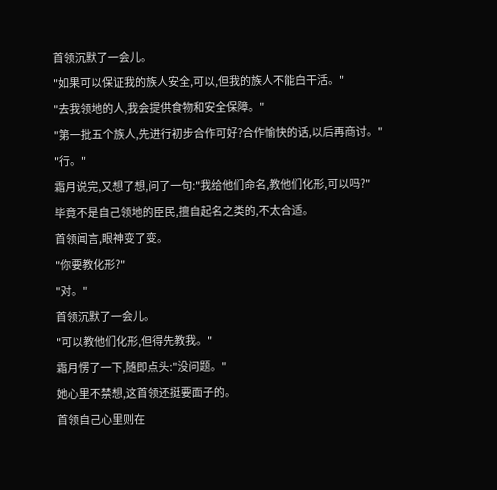首领沉默了一会儿。
"如果可以保证我的族人安全,可以,但我的族人不能白干活。"
"去我领地的人,我会提供食物和安全保障。"
"第一批五个族人,先进行初步合作可好?合作愉快的话,以后再商讨。"
"行。"
霜月说完,又想了想,问了一句:"我给他们命名,教他们化形,可以吗?"
毕竟不是自己领地的臣民,擅自起名之类的,不太合适。
首领闻言,眼神变了变。
"你要教化形?"
"对。"
首领沉默了一会儿。
"可以教他们化形,但得先教我。"
霜月愣了一下,随即点头:"没问题。"
她心里不禁想,这首领还挺要面子的。
首领自己心里则在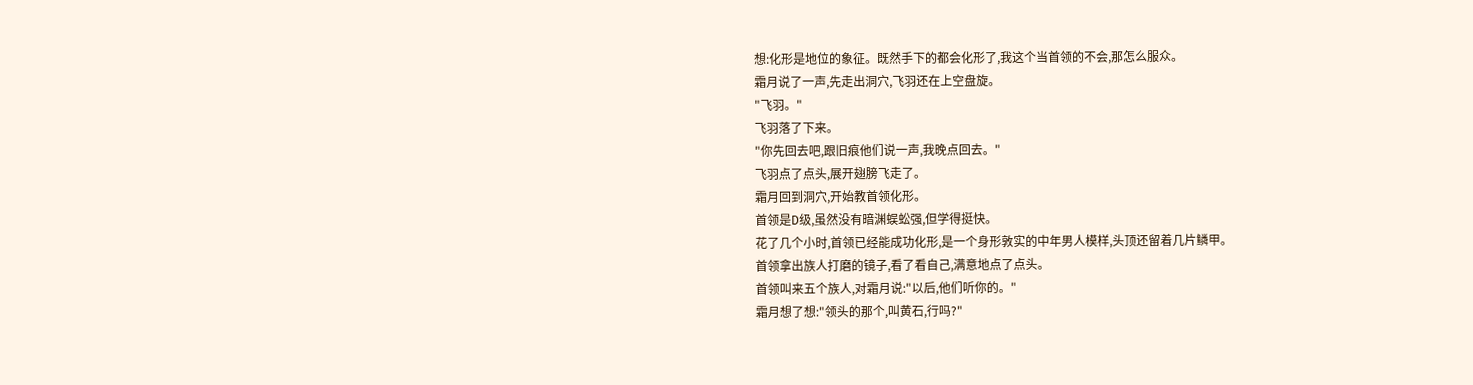想:化形是地位的象征。既然手下的都会化形了,我这个当首领的不会,那怎么服众。
霜月说了一声,先走出洞穴,飞羽还在上空盘旋。
"飞羽。"
飞羽落了下来。
"你先回去吧,跟旧痕他们说一声,我晚点回去。"
飞羽点了点头,展开翅膀飞走了。
霜月回到洞穴,开始教首领化形。
首领是D级,虽然没有暗渊蜈蚣强,但学得挺快。
花了几个小时,首领已经能成功化形,是一个身形敦实的中年男人模样,头顶还留着几片鳞甲。
首领拿出族人打磨的镜子,看了看自己,满意地点了点头。
首领叫来五个族人,对霜月说:"以后,他们听你的。"
霜月想了想:"领头的那个,叫黄石,行吗?"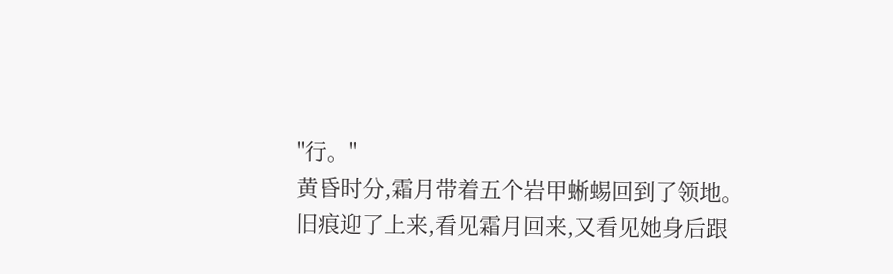"行。"
黄昏时分,霜月带着五个岩甲蜥蜴回到了领地。
旧痕迎了上来,看见霜月回来,又看见她身后跟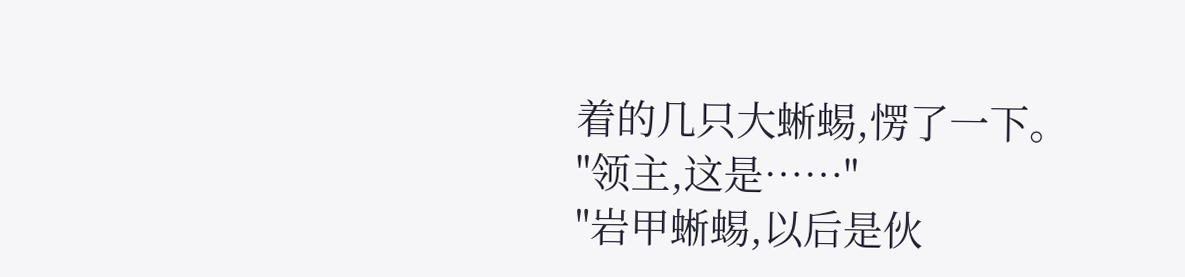着的几只大蜥蜴,愣了一下。
"领主,这是……"
"岩甲蜥蜴,以后是伙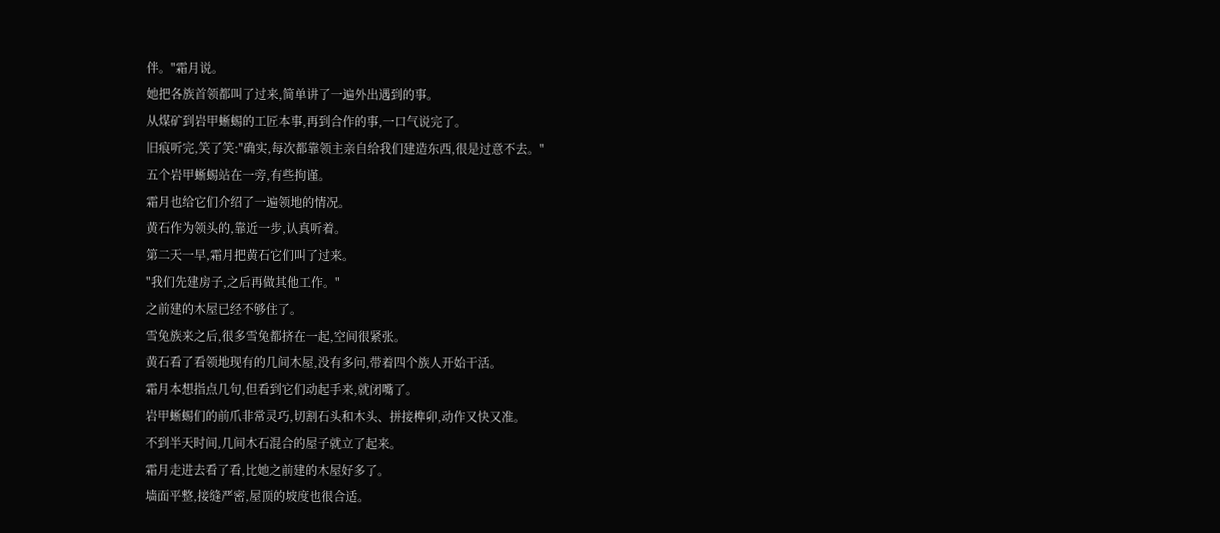伴。"霜月说。
她把各族首领都叫了过来,简单讲了一遍外出遇到的事。
从煤矿到岩甲蜥蜴的工匠本事,再到合作的事,一口气说完了。
旧痕听完,笑了笑:"确实,每次都靠领主亲自给我们建造东西,很是过意不去。"
五个岩甲蜥蜴站在一旁,有些拘谨。
霜月也给它们介绍了一遍领地的情况。
黄石作为领头的,靠近一步,认真听着。
第二天一早,霜月把黄石它们叫了过来。
"我们先建房子,之后再做其他工作。"
之前建的木屋已经不够住了。
雪兔族来之后,很多雪兔都挤在一起,空间很紧张。
黄石看了看领地现有的几间木屋,没有多问,带着四个族人开始干活。
霜月本想指点几句,但看到它们动起手来,就闭嘴了。
岩甲蜥蜴们的前爪非常灵巧,切割石头和木头、拼接榫卯,动作又快又准。
不到半天时间,几间木石混合的屋子就立了起来。
霜月走进去看了看,比她之前建的木屋好多了。
墙面平整,接缝严密,屋顶的坡度也很合适。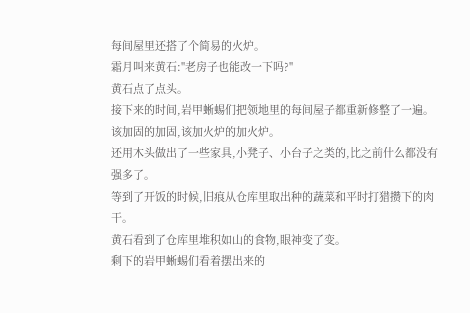每间屋里还搭了个简易的火炉。
霜月叫来黄石:"老房子也能改一下吗?"
黄石点了点头。
接下来的时间,岩甲蜥蜴们把领地里的每间屋子都重新修整了一遍。
该加固的加固,该加火炉的加火炉。
还用木头做出了一些家具,小凳子、小台子之类的,比之前什么都没有强多了。
等到了开饭的时候,旧痕从仓库里取出种的蔬菜和平时打猎攒下的肉干。
黄石看到了仓库里堆积如山的食物,眼神变了变。
剩下的岩甲蜥蜴们看着摆出来的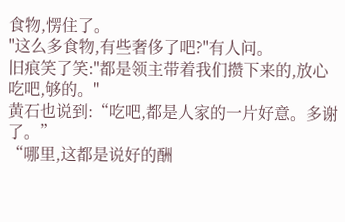食物,愣住了。
"这么多食物,有些奢侈了吧?"有人问。
旧痕笑了笑:"都是领主带着我们攒下来的,放心吃吧,够的。"
黄石也说到:“吃吧,都是人家的一片好意。多谢了。”
“哪里,这都是说好的酬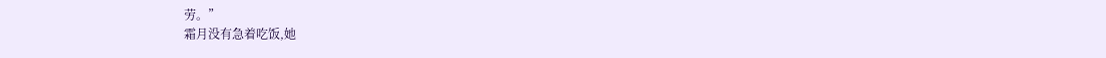劳。”
霜月没有急着吃饭,她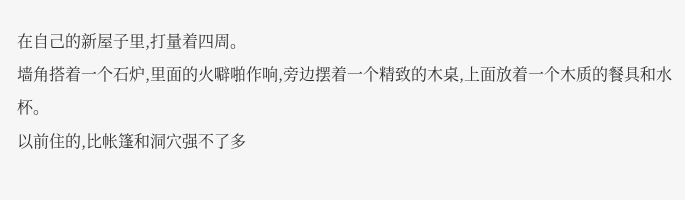在自己的新屋子里,打量着四周。
墙角搭着一个石炉,里面的火噼啪作响,旁边摆着一个精致的木桌,上面放着一个木质的餐具和水杯。
以前住的,比帐篷和洞穴强不了多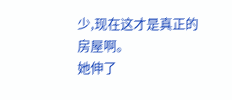少,现在这才是真正的房屋啊。
她伸了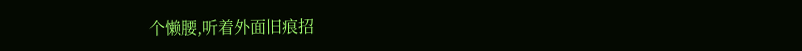个懒腰,听着外面旧痕招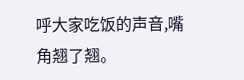呼大家吃饭的声音,嘴角翘了翘。